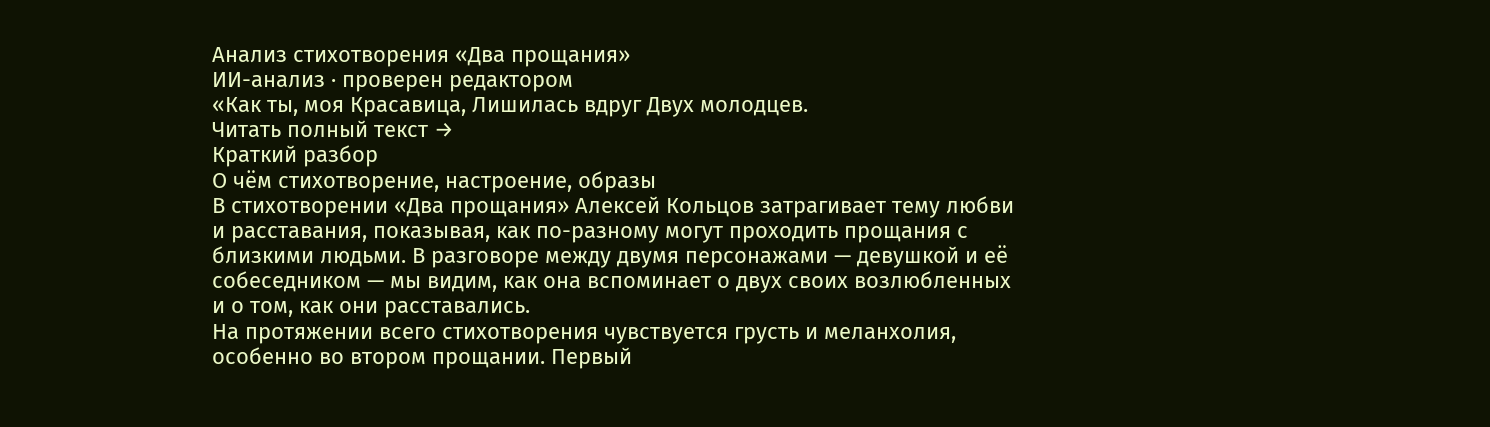Анализ стихотворения «Два прощания»
ИИ-анализ · проверен редактором
«Как ты, моя Красавица, Лишилась вдруг Двух молодцев.
Читать полный текст →
Краткий разбор
О чём стихотворение, настроение, образы
В стихотворении «Два прощания» Алексей Кольцов затрагивает тему любви и расставания, показывая, как по-разному могут проходить прощания с близкими людьми. В разговоре между двумя персонажами — девушкой и её собеседником — мы видим, как она вспоминает о двух своих возлюбленных и о том, как они расставались.
На протяжении всего стихотворения чувствуется грусть и меланхолия, особенно во втором прощании. Первый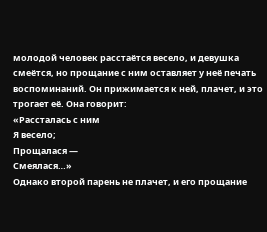молодой человек расстаётся весело, и девушка смеётся, но прощание с ним оставляет у неё печать воспоминаний. Он прижимается к ней, плачет, и это трогает её. Она говорит:
«Рассталась с ним
Я весело;
Прощалася —
Смеялася…»
Однако второй парень не плачет, и его прощание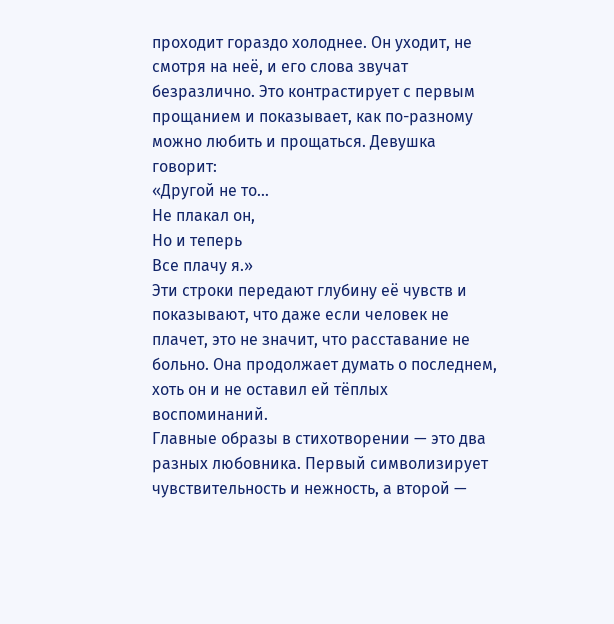проходит гораздо холоднее. Он уходит, не смотря на неё, и его слова звучат безразлично. Это контрастирует с первым прощанием и показывает, как по-разному можно любить и прощаться. Девушка говорит:
«Другой не то…
Не плакал он,
Но и теперь
Все плачу я.»
Эти строки передают глубину её чувств и показывают, что даже если человек не плачет, это не значит, что расставание не больно. Она продолжает думать о последнем, хоть он и не оставил ей тёплых воспоминаний.
Главные образы в стихотворении — это два разных любовника. Первый символизирует чувствительность и нежность, а второй —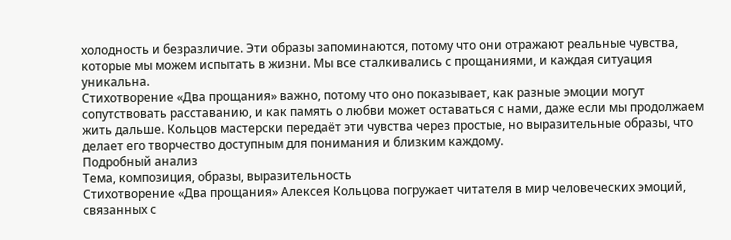холодность и безразличие. Эти образы запоминаются, потому что они отражают реальные чувства, которые мы можем испытать в жизни. Мы все сталкивались с прощаниями, и каждая ситуация уникальна.
Стихотворение «Два прощания» важно, потому что оно показывает, как разные эмоции могут сопутствовать расставанию, и как память о любви может оставаться с нами, даже если мы продолжаем жить дальше. Кольцов мастерски передаёт эти чувства через простые, но выразительные образы, что делает его творчество доступным для понимания и близким каждому.
Подробный анализ
Тема, композиция, образы, выразительность
Стихотворение «Два прощания» Алексея Кольцова погружает читателя в мир человеческих эмоций, связанных с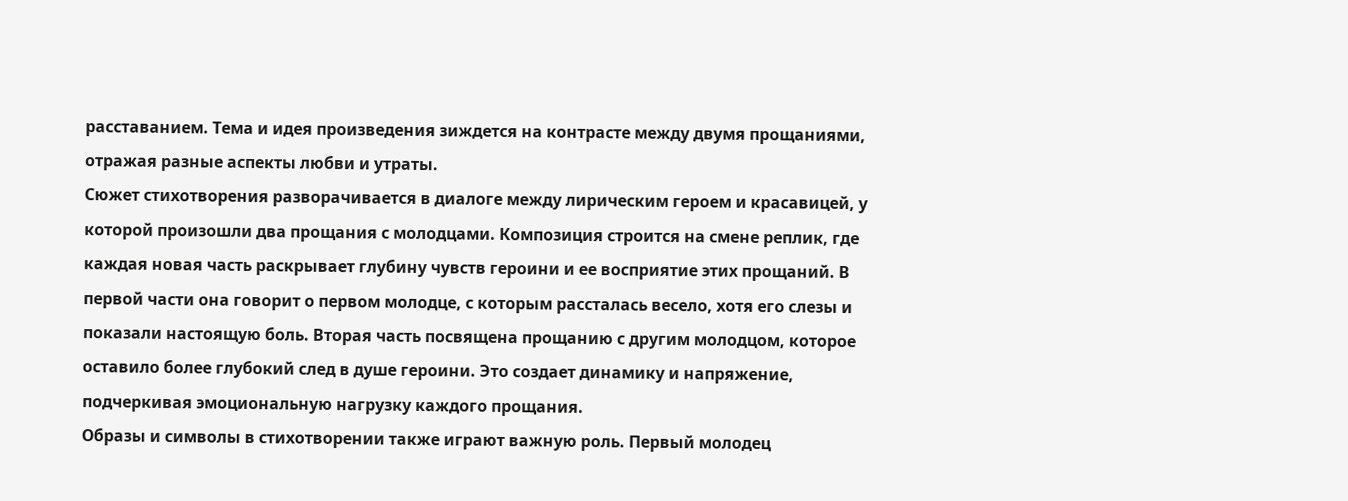расставанием. Тема и идея произведения зиждется на контрасте между двумя прощаниями, отражая разные аспекты любви и утраты.
Сюжет стихотворения разворачивается в диалоге между лирическим героем и красавицей, у которой произошли два прощания с молодцами. Композиция строится на смене реплик, где каждая новая часть раскрывает глубину чувств героини и ее восприятие этих прощаний. В первой части она говорит о первом молодце, с которым рассталась весело, хотя его слезы и показали настоящую боль. Вторая часть посвящена прощанию с другим молодцом, которое оставило более глубокий след в душе героини. Это создает динамику и напряжение, подчеркивая эмоциональную нагрузку каждого прощания.
Образы и символы в стихотворении также играют важную роль. Первый молодец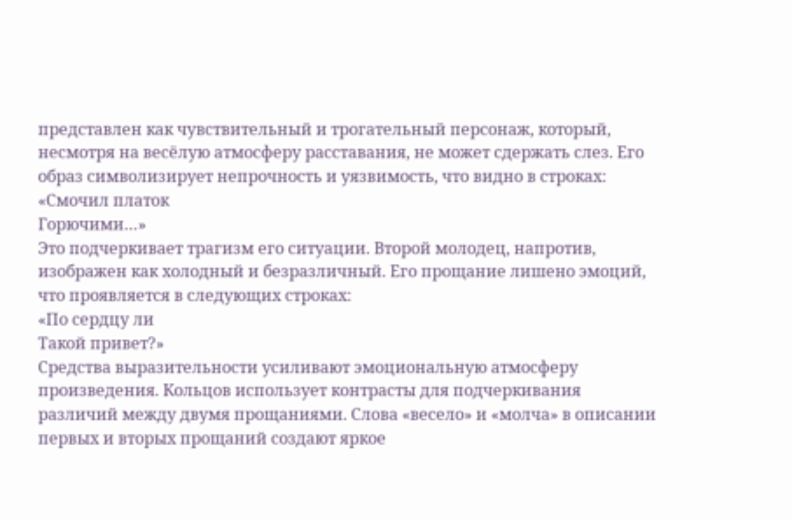представлен как чувствительный и трогательный персонаж, который, несмотря на весёлую атмосферу расставания, не может сдержать слез. Его образ символизирует непрочность и уязвимость, что видно в строках:
«Смочил платок
Горючими…»
Это подчеркивает трагизм его ситуации. Второй молодец, напротив, изображен как холодный и безразличный. Его прощание лишено эмоций, что проявляется в следующих строках:
«По сердцу ли
Такой привет?»
Средства выразительности усиливают эмоциональную атмосферу произведения. Кольцов использует контрасты для подчеркивания различий между двумя прощаниями. Слова «весело» и «молча» в описании первых и вторых прощаний создают яркое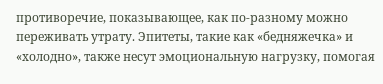противоречие, показывающее, как по-разному можно переживать утрату. Эпитеты, такие как «бедняжечка» и «холодно», также несут эмоциональную нагрузку, помогая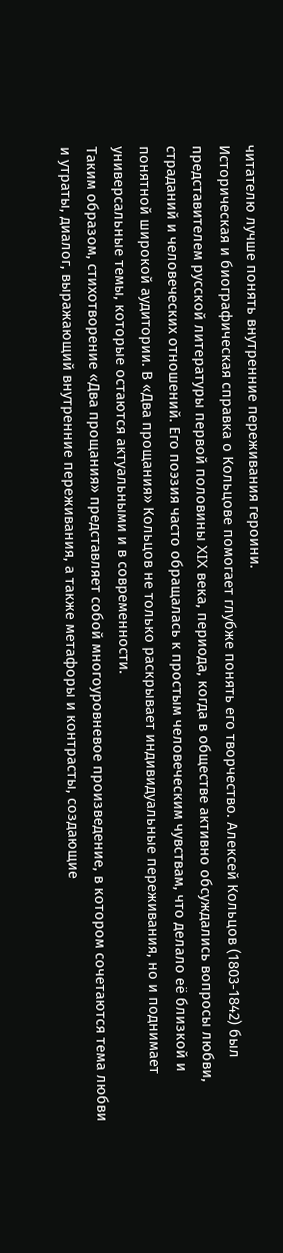читателю лучше понять внутренние переживания героини.
Историческая и биографическая справка о Кольцове помогает глубже понять его творчество. Алексей Кольцов (1803-1842) был представителем русской литературы первой половины XIX века, периода, когда в обществе активно обсуждались вопросы любви, страданий и человеческих отношений. Его поэзия часто обращалась к простым человеческим чувствам, что делало её близкой и понятной широкой аудитории. В «Два прощания» Кольцов не только раскрывает индивидуальные переживания, но и поднимает универсальные темы, которые остаются актуальными и в современности.
Таким образом, стихотворение «Два прощания» представляет собой многоуровневое произведение, в котором сочетаются тема любви и утраты, диалог, выражающий внутренние переживания, а также метафоры и контрасты, создающие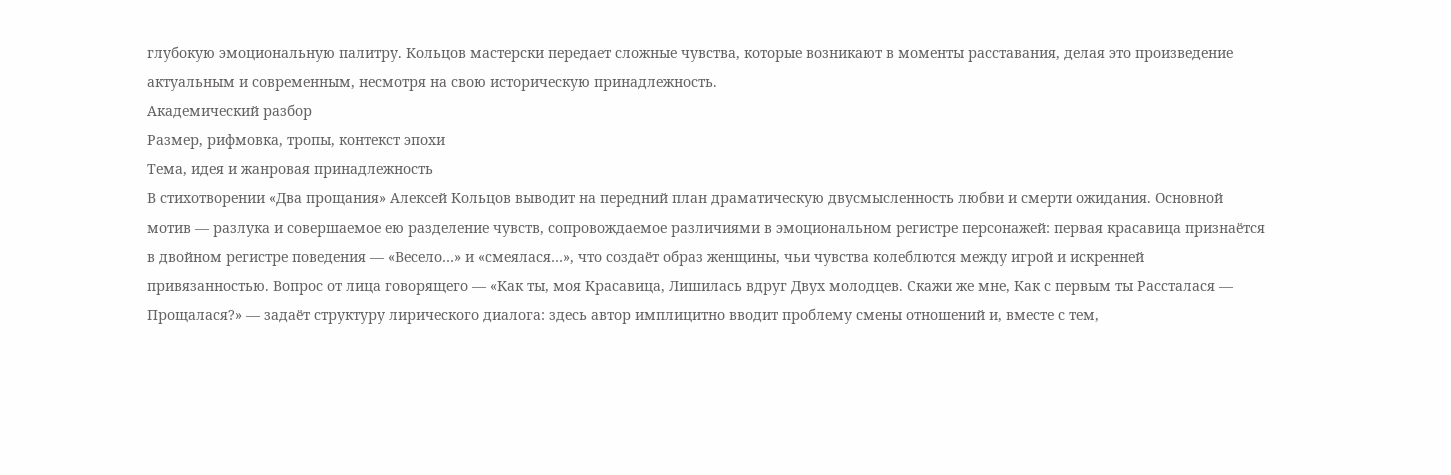глубокую эмоциональную палитру. Кольцов мастерски передает сложные чувства, которые возникают в моменты расставания, делая это произведение актуальным и современным, несмотря на свою историческую принадлежность.
Академический разбор
Размер, рифмовка, тропы, контекст эпохи
Тема, идея и жанровая принадлежность
В стихотворении «Два прощания» Алексей Кольцов выводит на передний план драматическую двусмысленность любви и смерти ожидания. Основной мотив — разлука и совершаемое ею разделение чувств, сопровождаемое различиями в эмоциональном регистре персонажей: первая красавица признаётся в двойном регистре поведения — «Весело…» и «смеялася…», что создаёт образ женщины, чьи чувства колеблются между игрой и искренней привязанностью. Вопрос от лица говорящего — «Как ты, моя Красавица, Лишилась вдруг Двух молодцев. Скажи же мне, Как с первым ты Рассталася — Прощалася?» — задаёт структуру лирического диалога: здесь автор имплицитно вводит проблему смены отношений и, вместе с тем,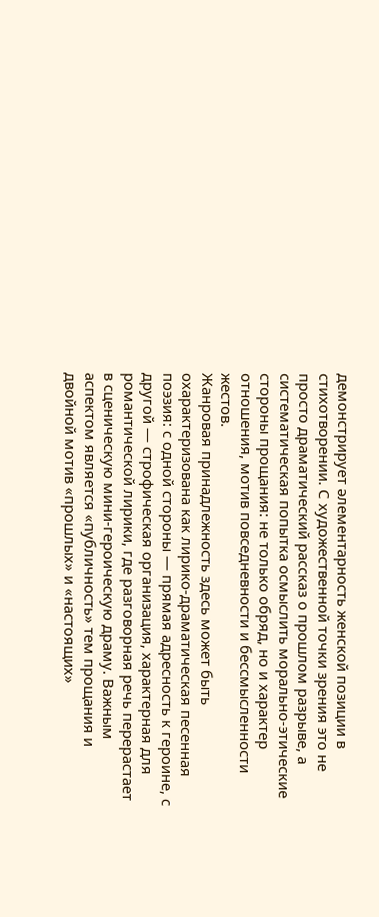демонстрирует әлементарность женской позиции в стихотворении. С художественной точки зрения это не просто драматический рассказ о прошлом разрыве, а систематическая попытка осмыслить морально-этические стороны прощания: не только обряд, но и характер отношения, мотив повседневности и бессмысленности жестов.
Жанровая принадлежность здесь может быть охарактеризована как лирико-драматическая песенная поэзия: с одной стороны — прямая адресность к героине, с другой — строфическая организация, характерная для романтической лирики, где разговорная речь перерастает в сценическую мини-героическую драму. Важным аспектом является «публичность» тем прощания и двойной мотив «прошлых» и «настоящих»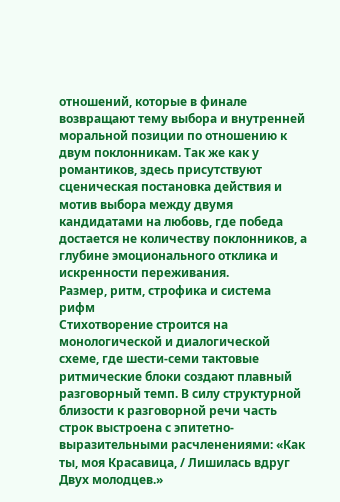отношений, которые в финале возвращают тему выбора и внутренней моральной позиции по отношению к двум поклонникам. Так же как у романтиков, здесь присутствуют сценическая постановка действия и мотив выбора между двумя кандидатами на любовь, где победа достается не количеству поклонников, а глубине эмоционального отклика и искренности переживания.
Размер, ритм, строфика и система рифм
Стихотворение строится на монологической и диалогической схеме, где шести-семи тактовые ритмические блоки создают плавный разговорный темп. В силу структурной близости к разговорной речи часть строк выстроена с эпитетно-выразительными расчленениями: «Как ты, моя Красавица, / Лишилась вдруг Двух молодцев.»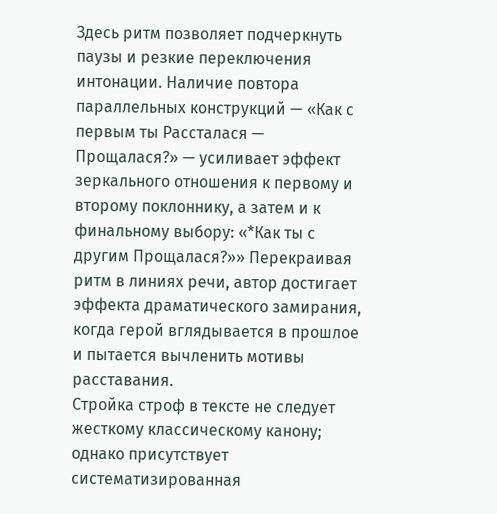Здесь ритм позволяет подчеркнуть паузы и резкие переключения интонации. Наличие повтора параллельных конструкций — «Как с первым ты Рассталася — Прощалася?» — усиливает эффект зеркального отношения к первому и второму поклоннику, а затем и к финальному выбору: «*Как ты с другим Прощалася?»» Перекраивая ритм в линиях речи, автор достигает эффекта драматического замирания, когда герой вглядывается в прошлое и пытается вычленить мотивы расставания.
Стройка строф в тексте не следует жесткому классическому канону; однако присутствует систематизированная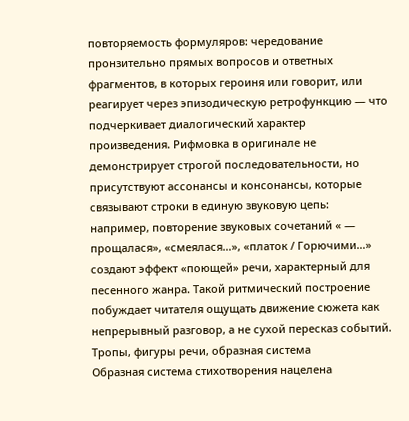повторяемость формуляров: чередование пронзительно прямых вопросов и ответных фрагментов, в которых героиня или говорит, или реагирует через эпизодическую ретрофункцию — что подчеркивает диалогический характер произведения. Рифмовка в оригинале не демонстрирует строгой последовательности, но присутствуют ассонансы и консонансы, которые связывают строки в единую звуковую цепь: например, повторение звуковых сочетаний « — прощалася», «смеялася…», «платок / Горючими…» создают эффект «поющей» речи, характерный для песенного жанра. Такой ритмический построение побуждает читателя ощущать движение сюжета как непрерывный разговор, а не сухой пересказ событий.
Тропы, фигуры речи, образная система
Образная система стихотворения нацелена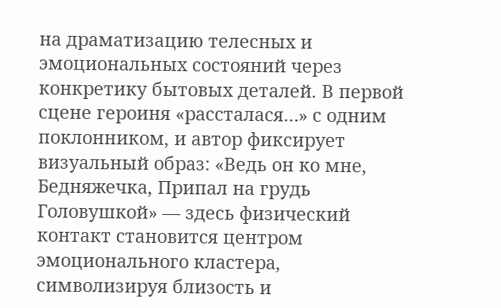на драматизацию телесных и эмоциональных состояний через конкретику бытовых деталей. В первой сцене героиня «рассталася…» с одним поклонником, и автор фиксирует визуальный образ: «Ведь он ко мне, Бедняжечка, Припал на грудь Головушкой» — здесь физический контакт становится центром эмоционального кластера, символизируя близость и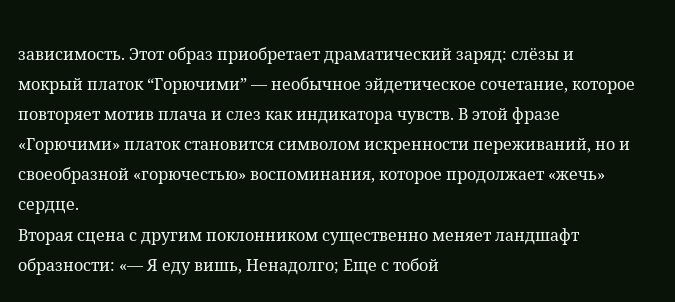зависимость. Этот образ приобретает драматический заряд: слёзы и мокрый платок “Горючими” — необычное эйдетическое сочетание, которое повторяет мотив плача и слез как индикатора чувств. В этой фразе «Горючими» платок становится символом искренности переживаний, но и своеобразной «горючестью» воспоминания, которое продолжает «жечь» сердце.
Вторая сцена с другим поклонником существенно меняет ландшафт образности: «— Я еду вишь, Ненадолго; Еще с тобой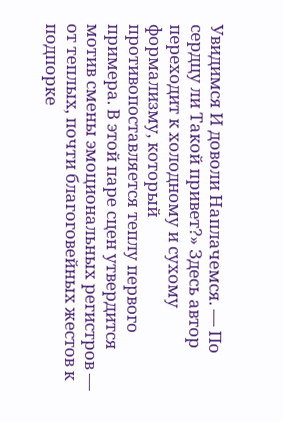Увидимся И доволи Наплачемся. — По сердцу ли Такой привет?» Здесь автор переходит к холодному и сухому формализму, который противопоставляется теплу первого примера. В этой паре сцен утвердится мотив смены эмоциональных регистров — от теплых, почти благоговейных жестов к подпорке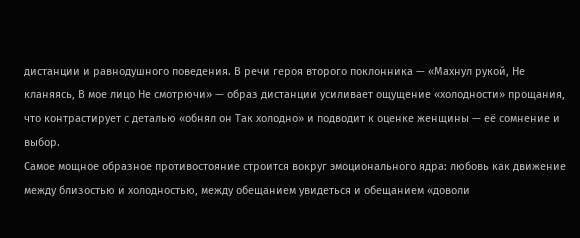дистанции и равнодушного поведения. В речи героя второго поклонника — «Махнул рукой, Не кланяясь, В мое лицо Не смотрючи» — образ дистанции усиливает ощущение «холодности» прощания, что контрастирует с деталью «обнял он Так холодно» и подводит к оценке женщины — её сомнение и выбор.
Самое мощное образное противостояние строится вокруг эмоционального ядра: любовь как движение между близостью и холодностью, между обещанием увидеться и обещанием «доволи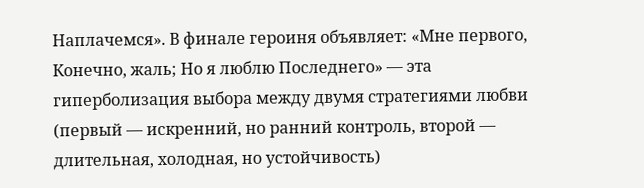Наплачемся». В финале героиня объявляет: «Мне первого, Конечно, жаль; Но я люблю Последнего» — эта гиперболизация выбора между двумя стратегиями любви (первый — искренний, но ранний контроль, второй — длительная, холодная, но устойчивость)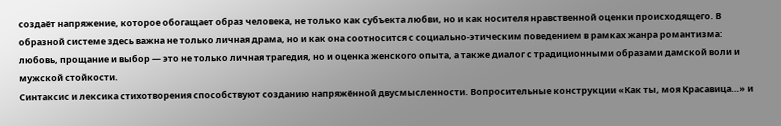создаёт напряжение, которое обогащает образ человека, не только как субъекта любви, но и как носителя нравственной оценки происходящего. В образной системе здесь важна не только личная драма, но и как она соотносится с социально-этическим поведением в рамках жанра романтизма: любовь, прощание и выбор — это не только личная трагедия, но и оценка женского опыта, а также диалог с традиционными образами дамской воли и мужской стойкости.
Синтаксис и лексика стихотворения способствуют созданию напряжённой двусмысленности. Вопросительные конструкции «Как ты, моя Красавица…» и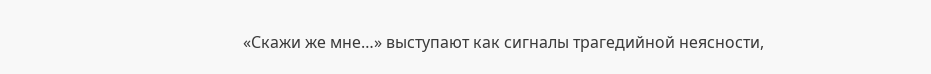«Скажи же мне…» выступают как сигналы трагедийной неясности,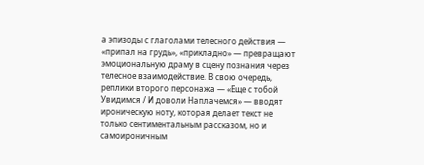а эпизоды с глаголами телесного действия — «припал на грудь», «прикладно» — превращают эмоциональную драму в сцену познания через телесное взаимодействие. В свою очередь, реплики второго персонажа — «Еще с тобой Увидимся / И доволи Наплачемся» — вводят ироническую ноту, которая делает текст не только сентиментальным рассказом, но и самоироничным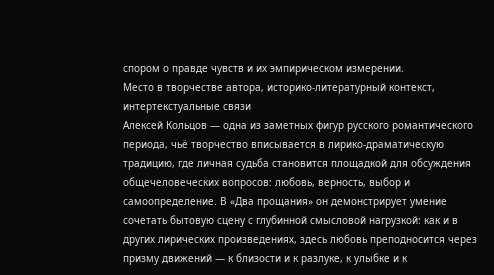спором о правде чувств и их эмпирическом измерении.
Место в творчестве автора, историко-литературный контекст, интертекстуальные связи
Алексей Кольцов — одна из заметных фигур русского романтического периода, чьё творчество вписывается в лирико-драматическую традицию, где личная судьба становится площадкой для обсуждения общечеловеческих вопросов: любовь, верность, выбор и самоопределение. В «Два прощания» он демонстрирует умение сочетать бытовую сцену с глубинной смысловой нагрузкой: как и в других лирических произведениях, здесь любовь преподносится через призму движений — к близости и к разлуке, к улыбке и к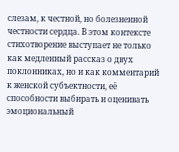слезам, к честной, но болезненной честности сердца. В этом контексте стихотворение выступает не только как медленный рассказ о двух поклонниках, но и как комментарий к женской субъектности, её способности выбирать и оценивать эмоциональный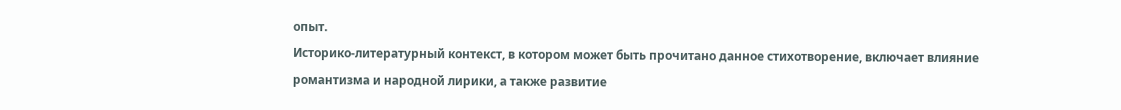опыт.
Историко-литературный контекст, в котором может быть прочитано данное стихотворение, включает влияние романтизма и народной лирики, а также развитие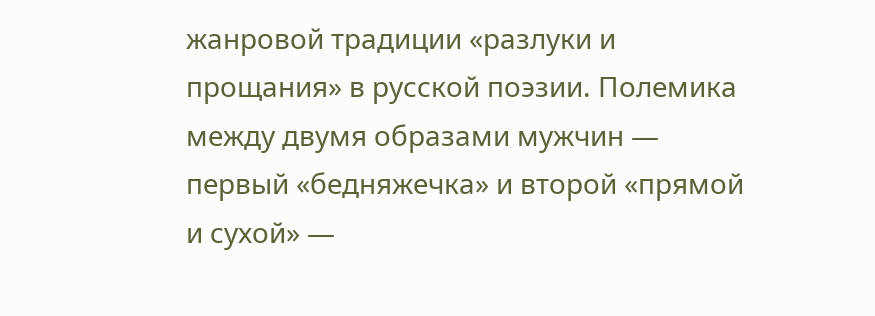жанровой традиции «разлуки и прощания» в русской поэзии. Полемика между двумя образами мужчин — первый «бедняжечка» и второй «прямой и сухой» —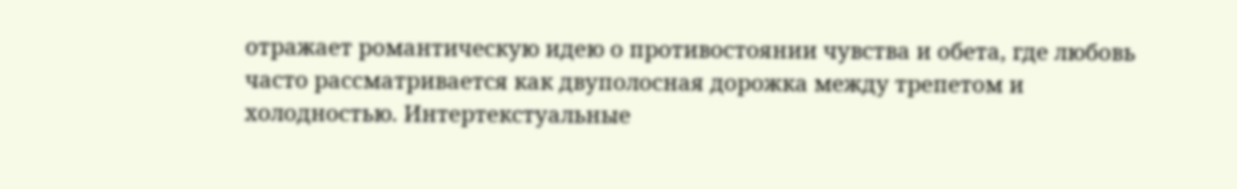отражает романтическую идею о противостоянии чувства и обета, где любовь часто рассматривается как двуполосная дорожка между трепетом и холодностью. Интертекстуальные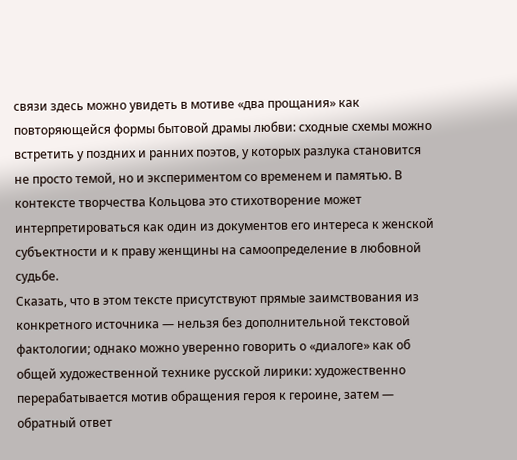связи здесь можно увидеть в мотиве «два прощания» как повторяющейся формы бытовой драмы любви: сходные схемы можно встретить у поздних и ранних поэтов, у которых разлука становится не просто темой, но и экспериментом со временем и памятью. В контексте творчества Кольцова это стихотворение может интерпретироваться как один из документов его интереса к женской субъектности и к праву женщины на самоопределение в любовной судьбе.
Сказать, что в этом тексте присутствуют прямые заимствования из конкретного источника — нельзя без дополнительной текстовой фактологии; однако можно уверенно говорить о «диалоге» как об общей художественной технике русской лирики: художественно перерабатывается мотив обращения героя к героине, затем — обратный ответ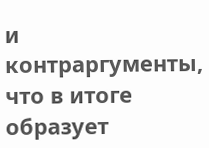и контраргументы, что в итоге образует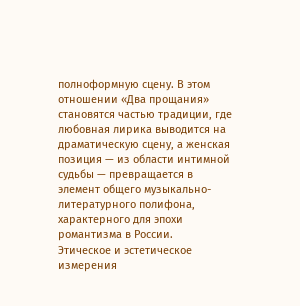полноформную сцену. В этом отношении «Два прощания» становятся частью традиции, где любовная лирика выводится на драматическую сцену, а женская позиция — из области интимной судьбы — превращается в элемент общего музыкально-литературного полифона, характерного для эпохи романтизма в России.
Этическое и эстетическое измерения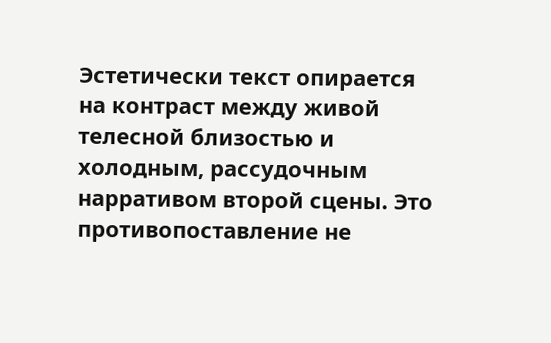Эстетически текст опирается на контраст между живой телесной близостью и холодным, рассудочным нарративом второй сцены. Это противопоставление не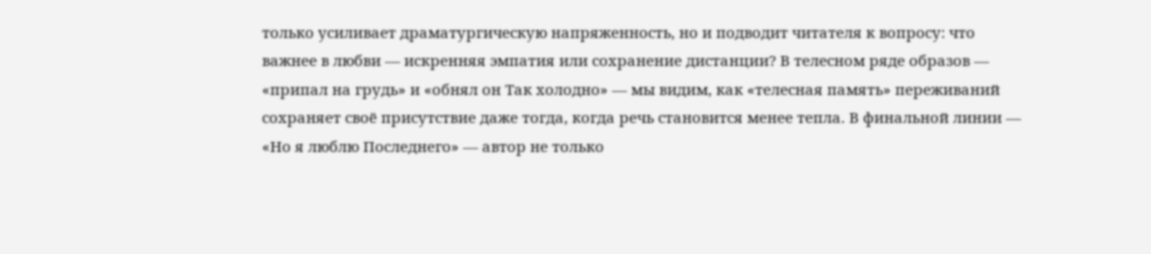только усиливает драматургическую напряженность, но и подводит читателя к вопросу: что важнее в любви — искренняя эмпатия или сохранение дистанции? В телесном ряде образов — «припал на грудь» и «обнял он Так холодно» — мы видим, как «телесная память» переживаний сохраняет своё присутствие даже тогда, когда речь становится менее тепла. В финальной линии — «Но я люблю Последнего» — автор не только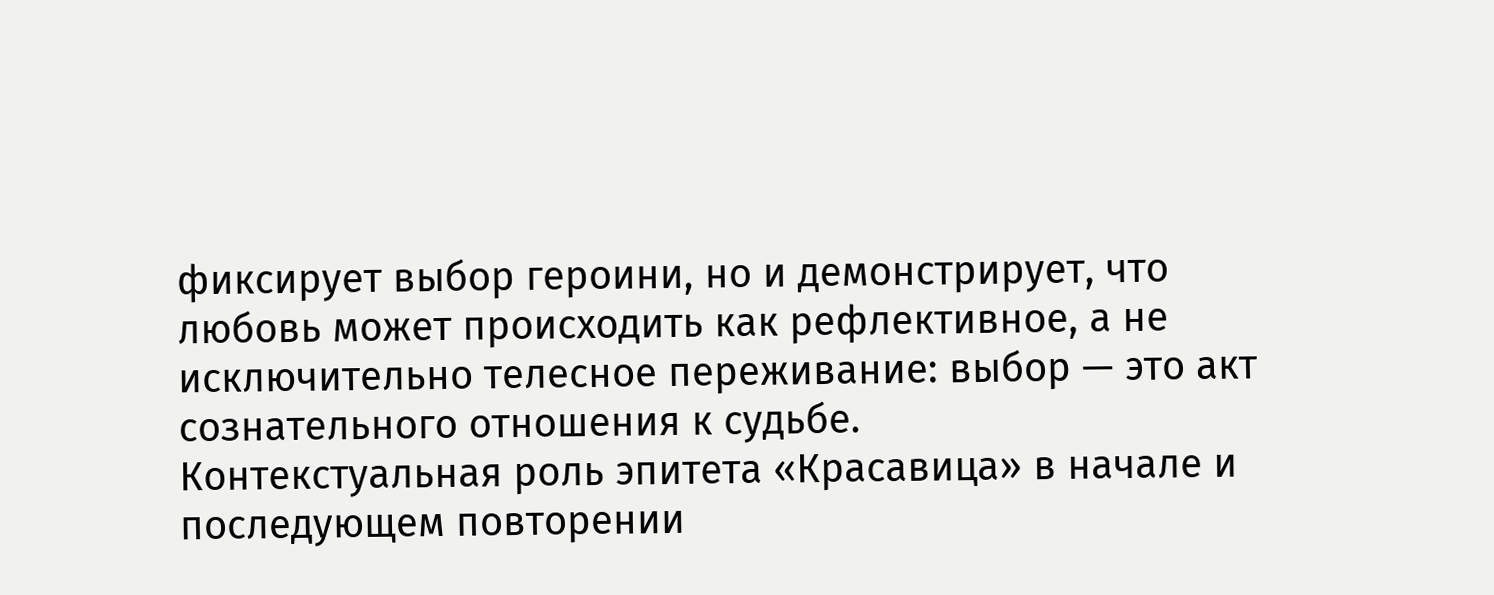фиксирует выбор героини, но и демонстрирует, что любовь может происходить как рефлективное, а не исключительно телесное переживание: выбор — это акт сознательного отношения к судьбе.
Контекстуальная роль эпитета «Красавица» в начале и последующем повторении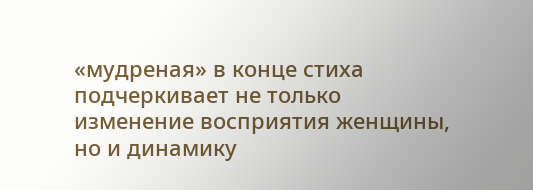«мудреная» в конце стиха подчеркивает не только изменение восприятия женщины, но и динамику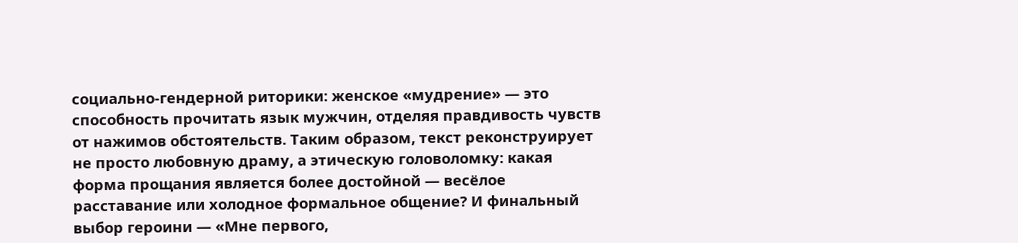социально-гендерной риторики: женское «мудрение» — это способность прочитать язык мужчин, отделяя правдивость чувств от нажимов обстоятельств. Таким образом, текст реконструирует не просто любовную драму, а этическую головоломку: какая форма прощания является более достойной — весёлое расставание или холодное формальное общение? И финальный выбор героини — «Мне первого,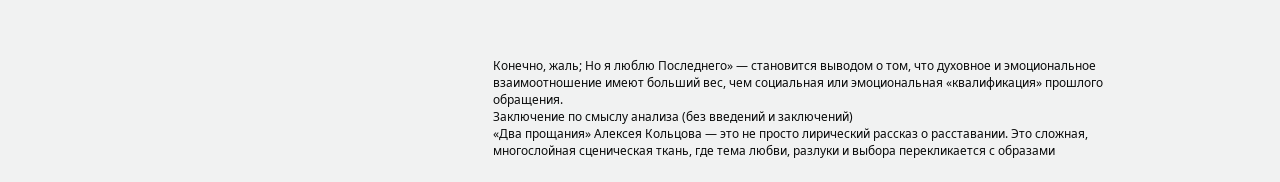Конечно, жаль; Но я люблю Последнего» — становится выводом о том, что духовное и эмоциональное взаимоотношение имеют больший вес, чем социальная или эмоциональная «квалификация» прошлого обращения.
Заключение по смыслу анализа (без введений и заключений)
«Два прощания» Алексея Кольцова — это не просто лирический рассказ о расставании. Это сложная, многослойная сценическая ткань, где тема любви, разлуки и выбора перекликается с образами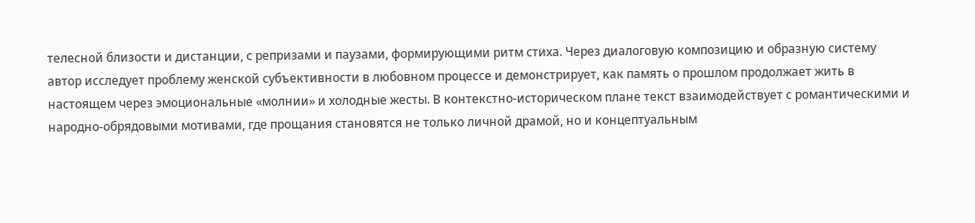телесной близости и дистанции, с репризами и паузами, формирующими ритм стиха. Через диалоговую композицию и образную систему автор исследует проблему женской субъективности в любовном процессе и демонстрирует, как память о прошлом продолжает жить в настоящем через эмоциональные «молнии» и холодные жесты. В контекстно-историческом плане текст взаимодействует с романтическими и народно-обрядовыми мотивами, где прощания становятся не только личной драмой, но и концептуальным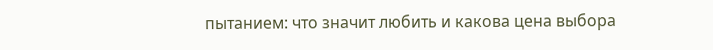пытанием: что значит любить и какова цена выбора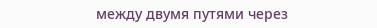между двумя путями через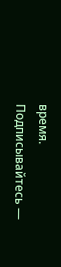время.
Подписывайтесь —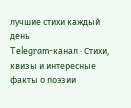лучшие стихи каждый день
Telegram-канал · Стихи, квизы и интересные факты о поэзии